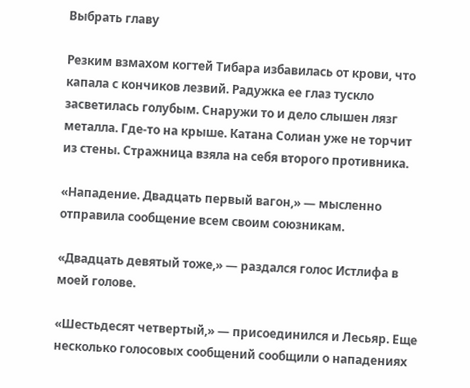Выбрать главу

Резким взмахом когтей Тибара избавилась от крови, что капала с кончиков лезвий. Радужка ее глаз тускло засветилась голубым. Снаружи то и дело слышен лязг металла. Где-то на крыше. Катана Солиан уже не торчит из стены. Стражница взяла на себя второго противника.

«Нападение. Двадцать первый вагон,» — мысленно отправила сообщение всем своим союзникам.

«Двадцать девятый тоже,» — раздался голос Истлифа в моей голове.

«Шестьдесят четвертый,» — присоединился и Лесьяр. Еще несколько голосовых сообщений сообщили о нападениях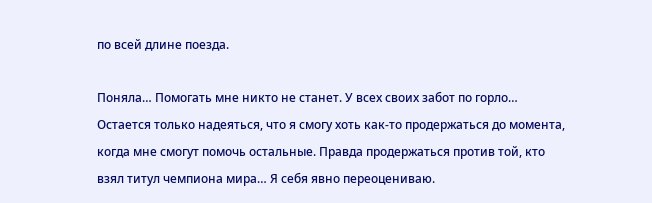по всей длине поезда.

Поняла… Помогать мне никто не станет. У всех своих забот по горло… Остается только надеяться, что я смогу хоть как-то продержаться до момента, когда мне смогут помочь остальные. Правда продержаться против той, кто взял титул чемпиона мира… Я себя явно переоцениваю.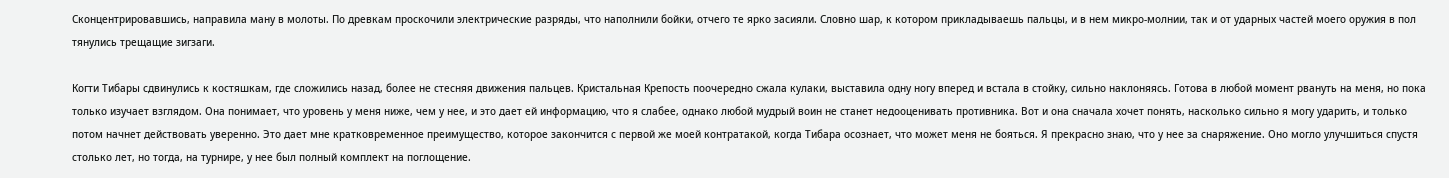Сконцентрировавшись, направила ману в молоты. По древкам проскочили электрические разряды, что наполнили бойки, отчего те ярко засияли. Словно шар, к котором прикладываешь пальцы, и в нем микро-молнии, так и от ударных частей моего оружия в пол тянулись трещащие зигзаги.

Когти Тибары сдвинулись к костяшкам, где сложились назад, более не стесняя движения пальцев. Кристальная Крепость поочередно сжала кулаки, выставила одну ногу вперед и встала в стойку, сильно наклоняясь. Готова в любой момент рвануть на меня, но пока только изучает взглядом. Она понимает, что уровень у меня ниже, чем у нее, и это дает ей информацию, что я слабее, однако любой мудрый воин не станет недооценивать противника. Вот и она сначала хочет понять, насколько сильно я могу ударить, и только потом начнет действовать уверенно. Это дает мне кратковременное преимущество, которое закончится с первой же моей контратакой, когда Тибара осознает, что может меня не бояться. Я прекрасно знаю, что у нее за снаряжение. Оно могло улучшиться спустя столько лет, но тогда, на турнире, у нее был полный комплект на поглощение.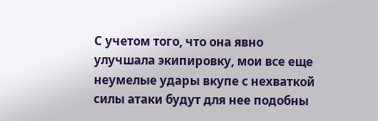С учетом того, что она явно улучшала экипировку, мои все еще неумелые удары вкупе с нехваткой силы атаки будут для нее подобны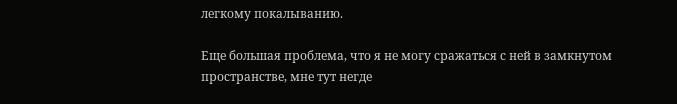легкому покалыванию.

Еще большая проблема, что я не могу сражаться с ней в замкнутом пространстве, мне тут негде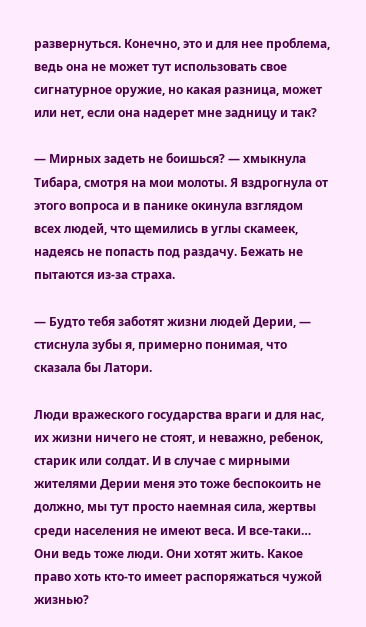развернуться. Конечно, это и для нее проблема, ведь она не может тут использовать свое сигнатурное оружие, но какая разница, может или нет, если она надерет мне задницу и так?

— Мирных задеть не боишься? — хмыкнула Тибара, смотря на мои молоты. Я вздрогнула от этого вопроса и в панике окинула взглядом всех людей, что щемились в углы скамеек, надеясь не попасть под раздачу. Бежать не пытаются из-за страха.

— Будто тебя заботят жизни людей Дерии, — стиснула зубы я, примерно понимая, что сказала бы Латори.

Люди вражеского государства враги и для нас, их жизни ничего не стоят, и неважно, ребенок, старик или солдат. И в случае с мирными жителями Дерии меня это тоже беспокоить не должно, мы тут просто наемная сила, жертвы среди населения не имеют веса. И все-таки… Они ведь тоже люди. Они хотят жить. Какое право хоть кто-то имеет распоряжаться чужой жизнью?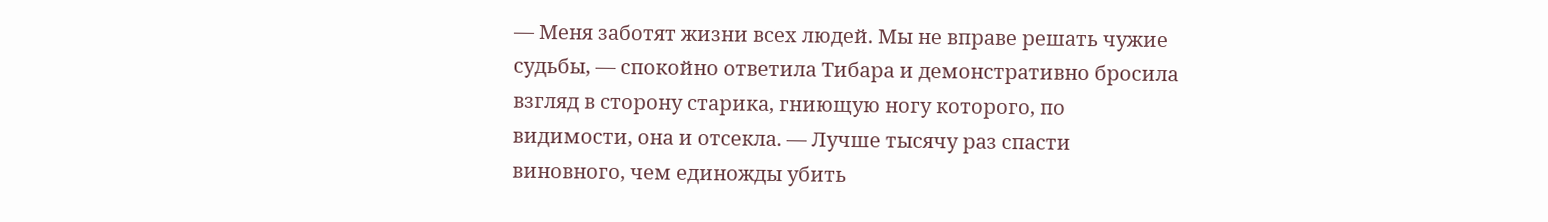— Меня заботят жизни всех людей. Мы не вправе решать чужие судьбы, — спокойно ответила Тибара и демонстративно бросила взгляд в сторону старика, гниющую ногу которого, по видимости, она и отсекла. — Лучше тысячу раз спасти виновного, чем единожды убить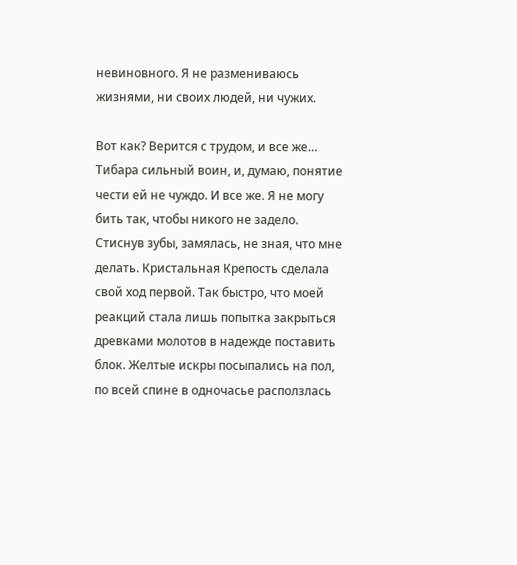невиновного. Я не размениваюсь жизнями, ни своих людей, ни чужих.

Вот как? Верится с трудом, и все же… Тибара сильный воин, и, думаю, понятие чести ей не чуждо. И все же. Я не могу бить так, чтобы никого не задело. Стиснув зубы, замялась, не зная, что мне делать. Кристальная Крепость сделала свой ход первой. Так быстро, что моей реакций стала лишь попытка закрыться древками молотов в надежде поставить блок. Желтые искры посыпались на пол, по всей спине в одночасье расползлась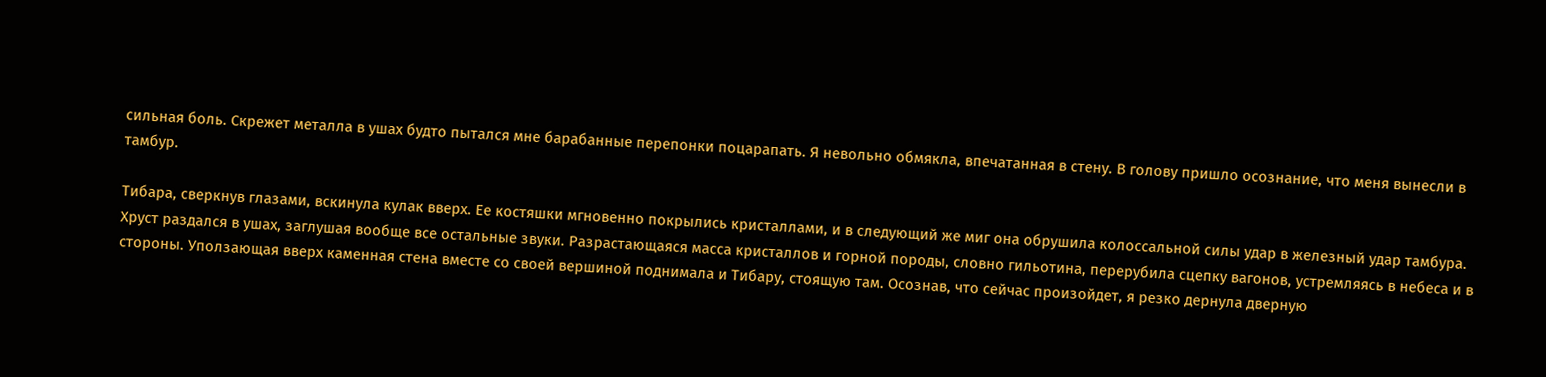сильная боль. Скрежет металла в ушах будто пытался мне барабанные перепонки поцарапать. Я невольно обмякла, впечатанная в стену. В голову пришло осознание, что меня вынесли в тамбур.

Тибара, сверкнув глазами, вскинула кулак вверх. Ее костяшки мгновенно покрылись кристаллами, и в следующий же миг она обрушила колоссальной силы удар в железный удар тамбура. Хруст раздался в ушах, заглушая вообще все остальные звуки. Разрастающаяся масса кристаллов и горной породы, словно гильотина, перерубила сцепку вагонов, устремляясь в небеса и в стороны. Уползающая вверх каменная стена вместе со своей вершиной поднимала и Тибару, стоящую там. Осознав, что сейчас произойдет, я резко дернула дверную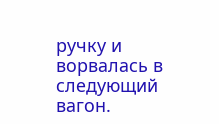ручку и ворвалась в следующий вагон.